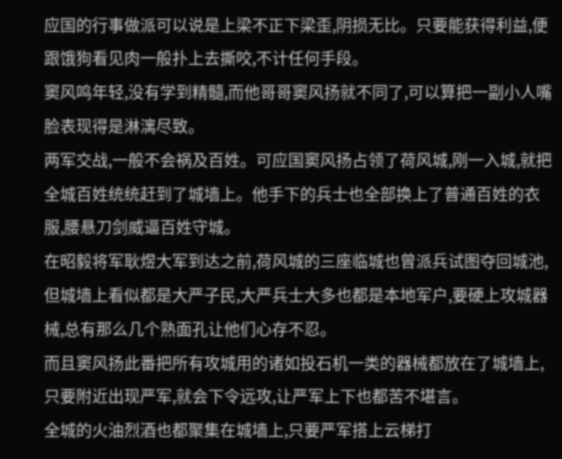应国的行事做派可以说是上梁不正下梁歪,阴损无比。只要能获得利益,便跟饿狗看见肉一般扑上去撕咬,不计任何手段。
窦风鸣年轻,没有学到精髓,而他哥哥窦风扬就不同了,可以算把一副小人嘴脸表现得是淋漓尽致。
两军交战,一般不会祸及百姓。可应国窦风扬占领了荷风城,刚一入城,就把全城百姓统统赶到了城墙上。他手下的兵士也全部换上了普通百姓的衣服,腰悬刀剑威逼百姓守城。
在昭毅将军耿煜大军到达之前,荷风城的三座临城也曾派兵试图夺回城池,但城墙上看似都是大严子民,大严兵士大多也都是本地军户,要硬上攻城器械,总有那么几个熟面孔让他们心存不忍。
而且窦风扬此番把所有攻城用的诸如投石机一类的器械都放在了城墙上,只要附近出现严军,就会下令远攻,让严军上下也都苦不堪言。
全城的火油烈酒也都聚集在城墙上,只要严军搭上云梯打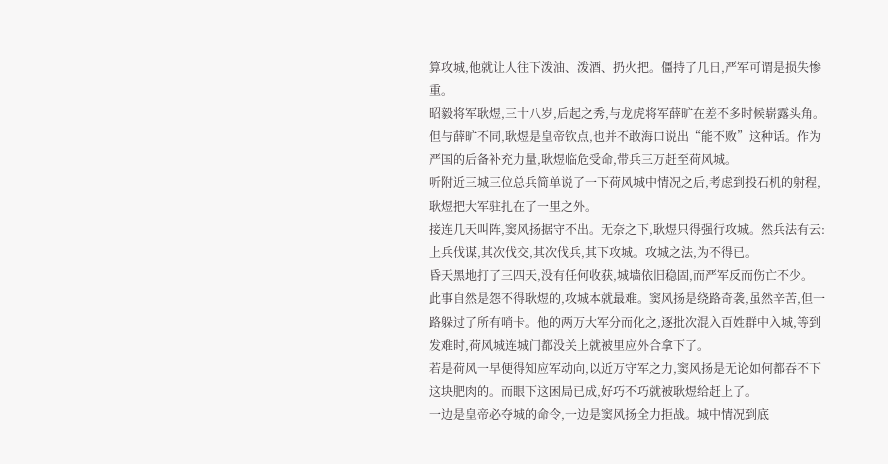算攻城,他就让人往下泼油、泼酒、扔火把。僵持了几日,严军可谓是损失惨重。
昭毅将军耿煜,三十八岁,后起之秀,与龙虎将军薛旷在差不多时候崭露头角。但与薛旷不同,耿煜是皇帝钦点,也并不敢海口说出“能不败”这种话。作为严国的后备补充力量,耿煜临危受命,带兵三万赶至荷风城。
听附近三城三位总兵简单说了一下荷风城中情况之后,考虑到投石机的射程,耿煜把大军驻扎在了一里之外。
接连几天叫阵,窦风扬据守不出。无奈之下,耿煜只得强行攻城。然兵法有云:上兵伐谋,其次伐交,其次伐兵,其下攻城。攻城之法,为不得已。
昏天黑地打了三四天,没有任何收获,城墙依旧稳固,而严军反而伤亡不少。
此事自然是怨不得耿煜的,攻城本就最难。窦风扬是绕路奇袭,虽然辛苦,但一路躲过了所有哨卡。他的两万大军分而化之,逐批次混入百姓群中入城,等到发难时,荷风城连城门都没关上就被里应外合拿下了。
若是荷风一早便得知应军动向,以近万守军之力,窦风扬是无论如何都吞不下这块肥肉的。而眼下这困局已成,好巧不巧就被耿煜给赶上了。
一边是皇帝必夺城的命令,一边是窦风扬全力拒战。城中情况到底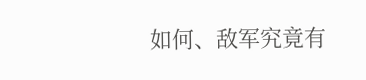如何、敌军究竟有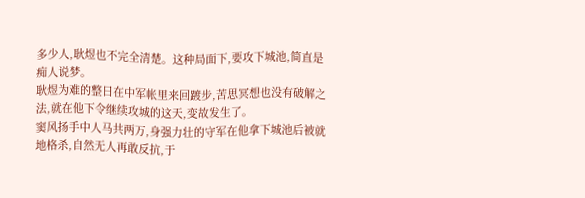多少人,耿煜也不完全清楚。这种局面下,要攻下城池,简直是痴人说梦。
耿煜为难的整日在中军帐里来回踱步,苦思冥想也没有破解之法,就在他下令继续攻城的这天,变故发生了。
窦风扬手中人马共两万,身强力壮的守军在他拿下城池后被就地格杀,自然无人再敢反抗,于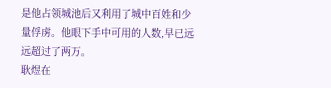是他占领城池后又利用了城中百姓和少量俘虏。他眼下手中可用的人数,早已远远超过了两万。
耿煜在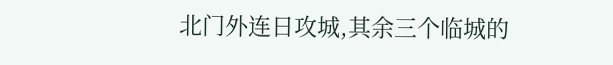北门外连日攻城,其余三个临城的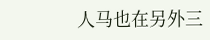人马也在另外三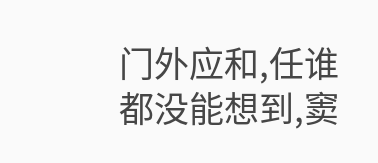门外应和,任谁都没能想到,窦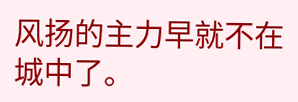风扬的主力早就不在城中了。